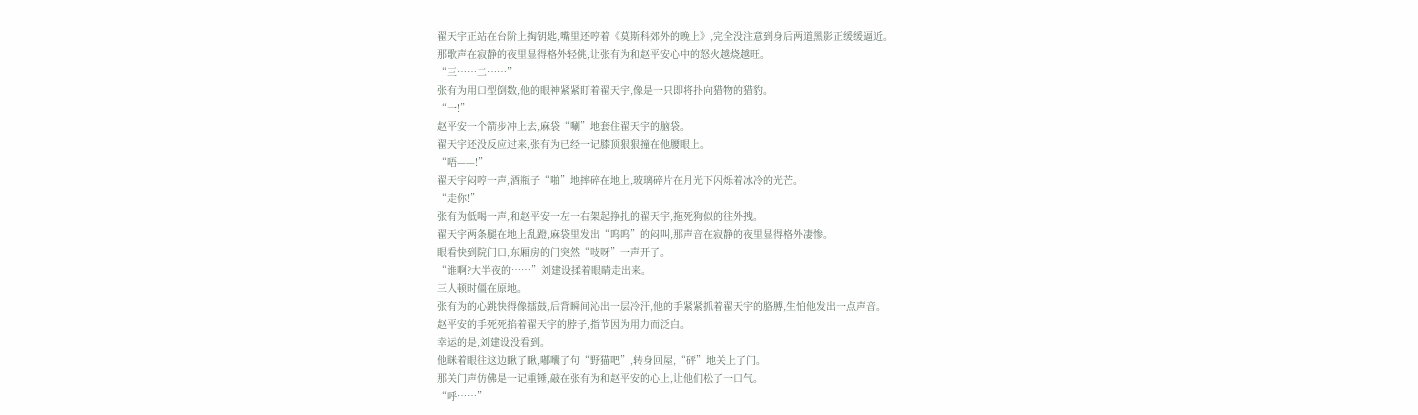翟天宇正站在台阶上掏钥匙,嘴里还哼着《莫斯科郊外的晚上》,完全没注意到身后两道黑影正缓缓逼近。
那歌声在寂静的夜里显得格外轻佻,让张有为和赵平安心中的怒火越烧越旺。
“三……二……”
张有为用口型倒数,他的眼神紧紧盯着翟天宇,像是一只即将扑向猎物的猎豹。
“一!”
赵平安一个箭步冲上去,麻袋“唰”地套住翟天宇的脑袋。
翟天宇还没反应过来,张有为已经一记膝顶狠狠撞在他腰眼上。
“唔——!”
翟天宇闷哼一声,酒瓶子“啪”地摔碎在地上,玻璃碎片在月光下闪烁着冰冷的光芒。
“走你!”
张有为低喝一声,和赵平安一左一右架起挣扎的翟天宇,拖死狗似的往外拽。
翟天宇两条腿在地上乱蹬,麻袋里发出“呜呜”的闷叫,那声音在寂静的夜里显得格外凄惨。
眼看快到院门口,东厢房的门突然“吱呀”一声开了。
“谁啊?大半夜的……”刘建设揉着眼睛走出来。
三人顿时僵在原地。
张有为的心跳快得像擂鼓,后背瞬间沁出一层冷汗,他的手紧紧抓着翟天宇的胳膊,生怕他发出一点声音。
赵平安的手死死掐着翟天宇的脖子,指节因为用力而泛白。
幸运的是,刘建设没看到。
他眯着眼往这边瞅了瞅,嘟囔了句“野猫吧”,转身回屋,“砰”地关上了门。
那关门声仿佛是一记重锤,敲在张有为和赵平安的心上,让他们松了一口气。
“呼……”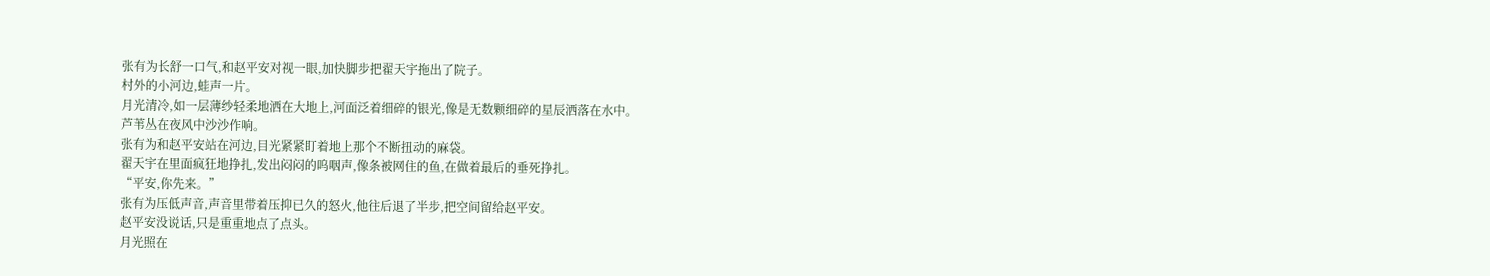张有为长舒一口气,和赵平安对视一眼,加快脚步把翟天宇拖出了院子。
村外的小河边,蛙声一片。
月光清冷,如一层薄纱轻柔地洒在大地上,河面泛着细碎的银光,像是无数颗细碎的星辰洒落在水中。
芦苇丛在夜风中沙沙作响。
张有为和赵平安站在河边,目光紧紧盯着地上那个不断扭动的麻袋。
翟天宇在里面疯狂地挣扎,发出闷闷的呜咽声,像条被网住的鱼,在做着最后的垂死挣扎。
“平安,你先来。”
张有为压低声音,声音里带着压抑已久的怒火,他往后退了半步,把空间留给赵平安。
赵平安没说话,只是重重地点了点头。
月光照在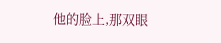他的脸上,那双眼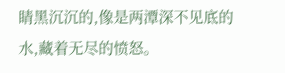睛黑沉沉的,像是两潭深不见底的水,藏着无尽的愤怒。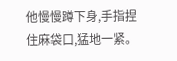他慢慢蹲下身,手指捏住麻袋口,猛地一紧。